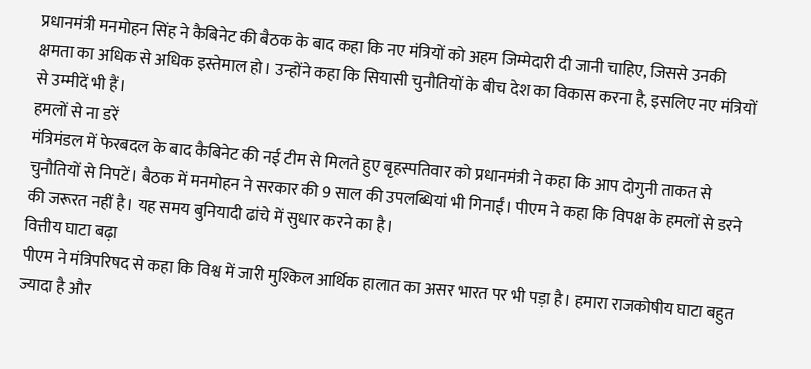प्रधानमंत्री मनमोहन सिंह ने कैबिनेट की बैठक के बाद कहा कि नए मंत्रियों को अहम जिम्मेदारी दी जानी चाहिए, जिससे उनकी क्षमता का अधिक से अधिक इस्तेमाल हो। उन्होंने कहा कि सियासी चुनौतियों के बीच देश का विकास करना है, इसलिए नए मंत्रियों से उम्मीदें भी हैं।
हमलों से ना डरें
मंत्रिमंडल में फेरबदल के बाद कैबिनेट की नई टीम से मिलते हुए बृहस्पतिवार को प्रधानमंत्री ने कहा कि आप दोगुनी ताकत से चुनौतियों से निपटें। बैठक में मनमोहन ने सरकार की 9 साल की उपलब्धियां भी गिनाईं। पीएम ने कहा कि विपक्ष के हमलों से डरने की जरूरत नहीं है। यह समय बुनियादी ढांचे में सुधार करने का है।
वित्तीय घाटा बढ़ा
पीएम ने मंत्रिपरिषद से कहा कि विश्व में जारी मुश्किल आर्थिक हालात का असर भारत पर भी पड़ा है। हमारा राजकोषीय घाटा बहुत ज्यादा है और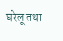घरेलू तथा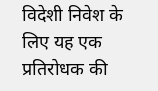विदेशी निवेश के लिए यह एक प्रतिरोधक की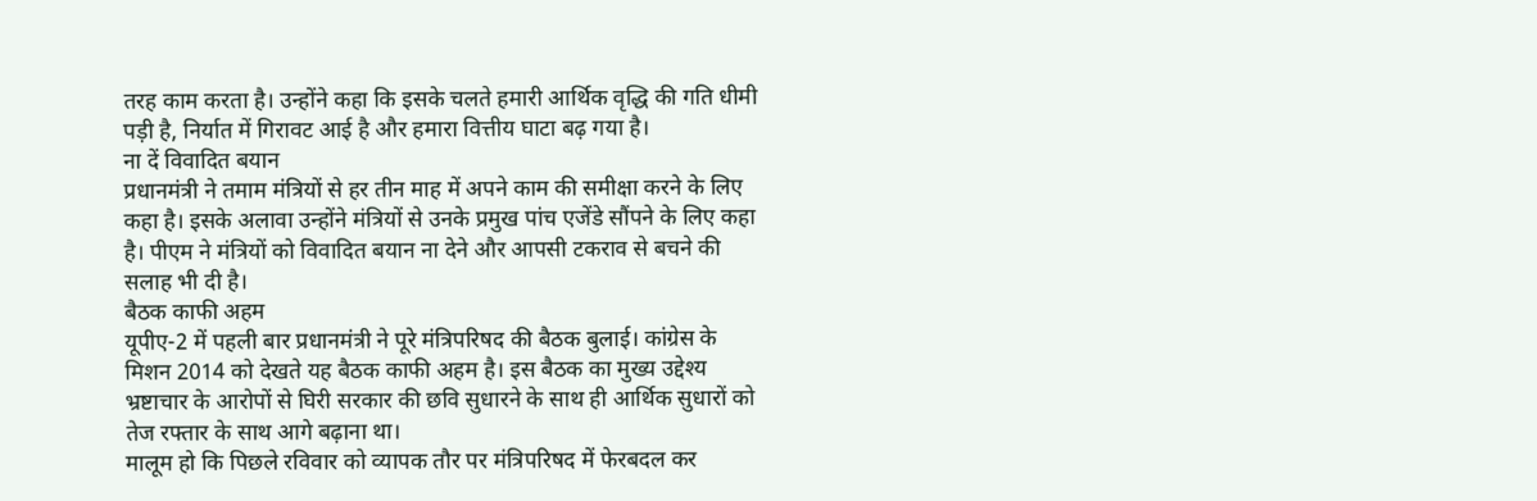तरह काम करता है। उन्होंने कहा कि इसके चलते हमारी आर्थिक वृद्धि की गति धीमी पड़ी है, निर्यात में गिरावट आई है और हमारा वित्तीय घाटा बढ़ गया है।
ना दें विवादित बयान
प्रधानमंत्री ने तमाम मंत्रियों से हर तीन माह में अपने काम की समीक्षा करने के लिए कहा है। इसके अलावा उन्होंने मंत्रियों से उनके प्रमुख पांच एजेंडे सौंपने के लिए कहा है। पीएम ने मंत्रियों को विवादित बयान ना देने और आपसी टकराव से बचने की सलाह भी दी है।
बैठक काफी अहम
यूपीए-2 में पहली बार प्रधानमंत्री ने पूरे मंत्रिपरिषद की बैठक बुलाई। कांग्रेस के मिशन 2014 को देखते यह बैठक काफी अहम है। इस बैठक का मुख्य उद्देश्य भ्रष्टाचार के आरोपों से घिरी सरकार की छवि सुधारने के साथ ही आर्थिक सुधारों को तेज रफ्तार के साथ आगे बढ़ाना था।
मालूम हो कि पिछले रविवार को व्यापक तौर पर मंत्रिपरिषद में फेरबदल कर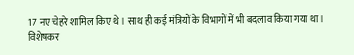17 नए चेहरे शामिल किए थे। साथ ही कई मंत्रियों के विभागों में भी बदलाव किया गया था। विशेषकर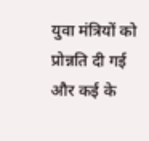युवा मंत्रियों को प्रोन्नति दी गई और कई के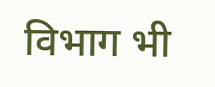विभाग भी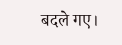बदले गए।